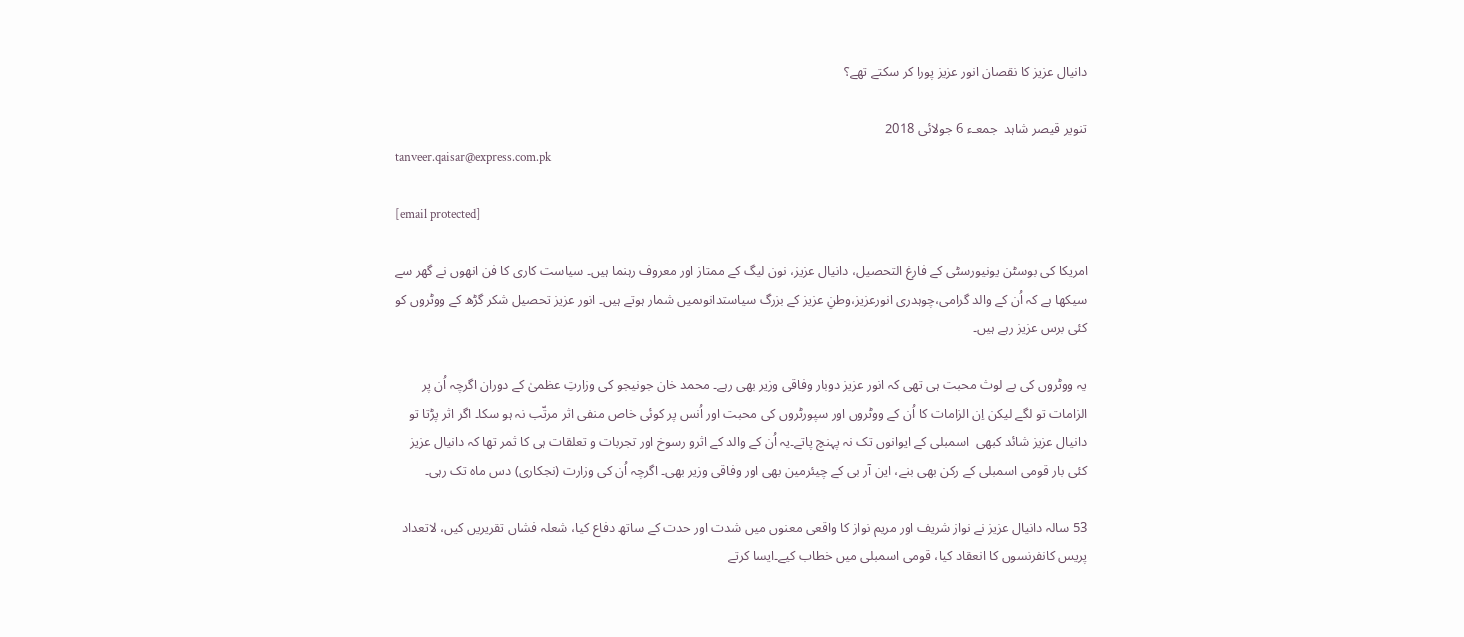دانیال عزیز کا نقصان انور عزیز پورا کر سکتے تھے؟

تنویر قیصر شاہد  جمعـء 6 جولائی 2018
tanveer.qaisar@express.com.pk

[email protected]

امریکا کی بوسٹن یونیورسٹی کے فارغ التحصیل، دانیال عزیز، نون لیگ کے ممتاز اور معروف رہنما ہیں۔ سیاست کاری کا فن انھوں نے گھر سے سیکھا ہے کہ اُن کے والد گرامی،چوہدری انورعزیز،وطنِ عزیز کے بزرگ سیاستدانوںمیں شمار ہوتے ہیں۔ انور عزیز تحصیل شکر گڑھ کے ووٹروں کو کئی برس عزیز رہے ہیں۔

یہ ووٹروں کی بے لوث محبت ہی تھی کہ انور عزیز دوبار وفاقی وزیر بھی رہے۔ محمد خان جونیجو کی وزارتِ عظمیٰ کے دوران اگرچہ اُن پر الزامات تو لگے لیکن اِن الزامات کا اُن کے ووٹروں اور سپورٹروں کی محبت اور اُنس پر کوئی خاص منفی اثر مرتّب نہ ہو سکا۔ اگر اثر پڑتا تو دانیال عزیز شائد کبھی  اسمبلی کے ایوانوں تک نہ پہنچ پاتے۔یہ اُن کے والد کے اثرو رسوخ اور تجربات و تعلقات ہی کا ثمر تھا کہ دانیال عزیز کئی بار قومی اسمبلی کے رکن بھی بنے، این آر بی کے چیئرمین بھی اور وفاقی وزیر بھی۔ اگرچہ اُن کی وزارت (نجکاری) دس ماہ تک رہی۔

53 سالہ دانیال عزیز نے نواز شریف اور مریم نواز کا واقعی معنوں میں شدت اور حدت کے ساتھ دفاع کیا، شعلہ فشاں تقریریں کیں، لاتعداد پریس کانفرنسوں کا انعقاد کیا، قومی اسمبلی میں خطاب کیے۔ایسا کرتے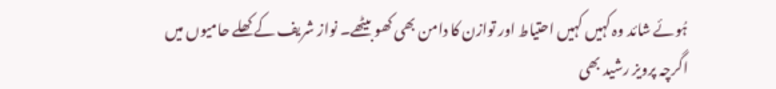ہُوئے شائد وہ کہیں کہیں احتیاط اور توازن کا دامن بھی کھو بیٹھے۔ نواز شریف کے کھلے حامیوں میں اگرچہ پرویز رشید بھی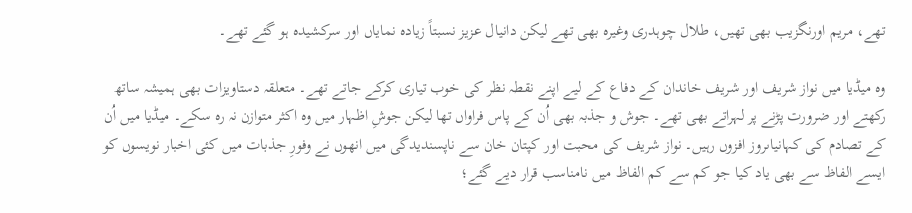تھے، مریم اورنگزیب بھی تھیں، طلال چوہدری وغیرہ بھی تھے لیکن دانیال عزیز نسبتاً زیادہ نمایاں اور سرکشیدہ ہو گئے تھے۔

وہ میڈیا میں نواز شریف اور شریف خاندان کے دفاع کے لیے اپنے نقطہ نظر کی خوب تیاری کرکے جاتے تھے۔ متعلقہ دستاویزات بھی ہمیشہ ساتھ رکھتے اور ضرورت پڑنے پر لہراتے بھی تھے۔ جوش و جذبہ بھی اُن کے پاس فراواں تھا لیکن جوشِ اظہار میں وہ اکثر متوازن نہ رہ سکے۔ میڈیا میں اُن کے تصادم کی کہانیاںروز افزوں رہیں۔ نواز شریف کی محبت اور کپتان خان سے ناپسندیدگی میں انھوں نے وفورِ جذبات میں کئی اخبار نویسوں کو ایسے الفاظ سے بھی یاد کیا جو کم سے کم الفاظ میں نامناسب قرار دیے گئے؛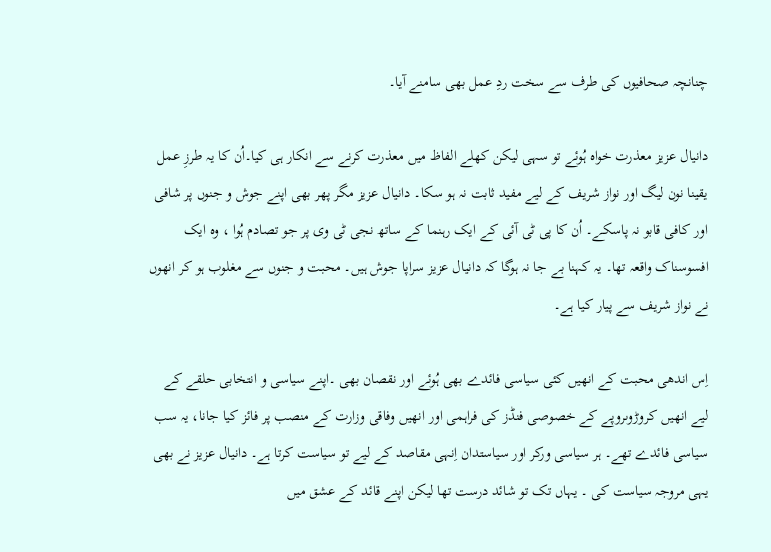چنانچہ صحافیوں کی طرف سے سخت ردِ عمل بھی سامنے آیا۔

دانیال عزیز معذرت خواہ ہُوئے تو سہی لیکن کھلے الفاظ میں معذرت کرنے سے انکار ہی کیا۔اُن کا یہ طرزِ عمل یقینا نون لیگ اور نواز شریف کے لیے مفید ثابت نہ ہو سکا۔ دانیال عزیز مگر پھر بھی اپنے جوش و جنوں پر شافی اور کافی قابو نہ پاسکے۔ اُن کا پی ٹی آئی کے ایک رہنما کے ساتھ نجی ٹی وی پر جو تصادم ہُوا ، وہ ایک افسوسناک واقعہ تھا۔ یہ کہنا بے جا نہ ہوگا کہ دانیال عزیز سراپا جوش ہیں۔ محبت و جنوں سے مغلوب ہو کر انھوں نے نواز شریف سے پیار کیا ہے۔

اِس اندھی محبت کے انھیں کئی سیاسی فائدے بھی ہُوئے اور نقصان بھی ۔اپنے سیاسی و انتخابی حلقے کے لیے انھیں کروڑوںروپے کے خصوصی فنڈز کی فراہمی اور انھیں وفاقی وزارت کے منصب پر فائز کیا جانا، یہ سب سیاسی فائدے تھے۔ ہر سیاسی ورکر اور سیاستدان اِنہی مقاصد کے لیے تو سیاست کرتا ہے۔ دانیال عزیز نے بھی یہی مروجہ سیاست کی ۔ یہاں تک تو شائد درست تھا لیکن اپنے قائد کے عشق میں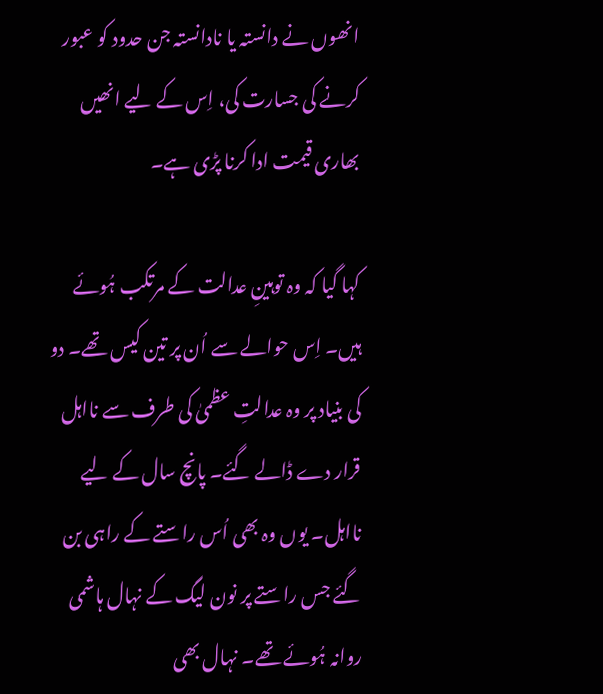انھوں نے دانستہ یا نادانستہ جن حدود کو عبور کرنے کی جسارت کی، اِس کے لیے انھیں بھاری قیمت ادا کرنا پڑی ہے۔

کہا گیا کہ وہ توہینِ عدالت کے مرتکب ہُوئے ہیں۔ اِس حوالے سے اُن پر تین کیس تھے۔ دو کی بنیاد پر وہ عدالتِ عظمیٰ کی طرف سے نااہل قرار دے ڈالے گئے۔ پانچ سال کے لیے نااہل۔ یوں وہ بھی اُس راستے کے راہی بن گئے جس راستے پر نون لیگ کے نہال ہاشمی روانہ ہُوئے تھے۔ نہال بھی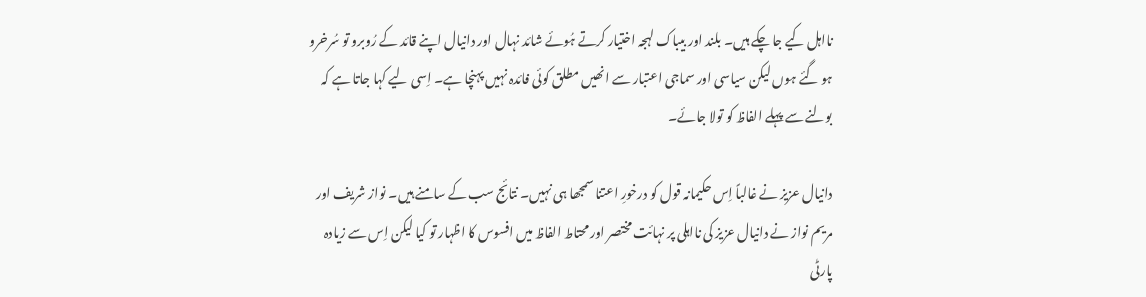نااہل کیے جا چکے ہیں۔ بلند اور بیباک لہجہ اختیار کرتے ہُوئے شائد نہال اور دانیال اپنے قائد کے رُوبرو تو سُرخرو ہو گئے ہوں لیکن سیاسی اور سماجی اعتبار سے انھیں مطلق کوئی فائدہ نہیں پہنچا ہے۔ اِسی لیے کہا جاتا ہے کہ بولنے سے پہلے الفاظ کو تولا جائے۔

دانیال عزیز نے غالباً اِس حکیمانہ قول کو درخورِ اعتنا سمجھا ہی نہیں۔ نتائج سب کے سامنے ہیں۔ نواز شریف اور مریم نواز نے دانیال عزیز کی نااہلی پر نہائت مختصر اور محتاط الفاظ میں افسوس کا اظہار تو کیا لیکن اِس سے زیادہ پارٹی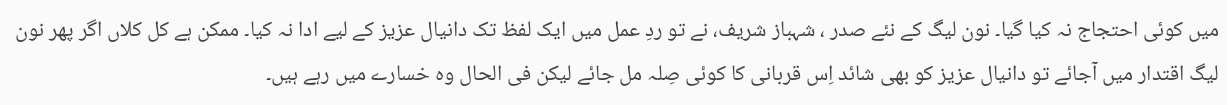میں کوئی احتجاج نہ کیا گیا۔ نون لیگ کے نئے صدر ، شہباز شریف، نے تو ردِ عمل میں ایک لفظ تک دانیال عزیز کے لیے ادا نہ کیا۔ ممکن ہے کل کلاں اگر پھر نون لیگ اقتدار میں آجائے تو دانیال عزیز کو بھی شائد اِس قربانی کا کوئی صِلہ مل جائے لیکن فی الحال وہ خسارے میں رہے ہیں۔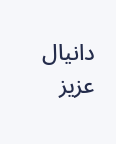دانیال عزیز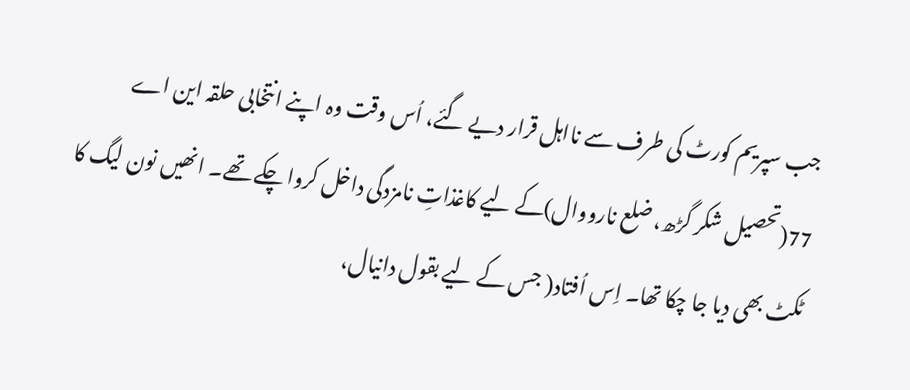جب سپریم کورٹ کی طرف سے نااہل قرار دیے گئے، اُس وقت وہ اپنے انتخابی حلقہ این اے 77(تحصیل شکر گڑھ، ضلع نارووال)کے لیے کاغذاتِ نامزدگی داخل کروا چکے تھے۔ انھیں نون لیگ کا ٹکٹ بھی دیا جا چکا تھا۔ اِس اُفتاد( جس کے لیے بقول دانیال،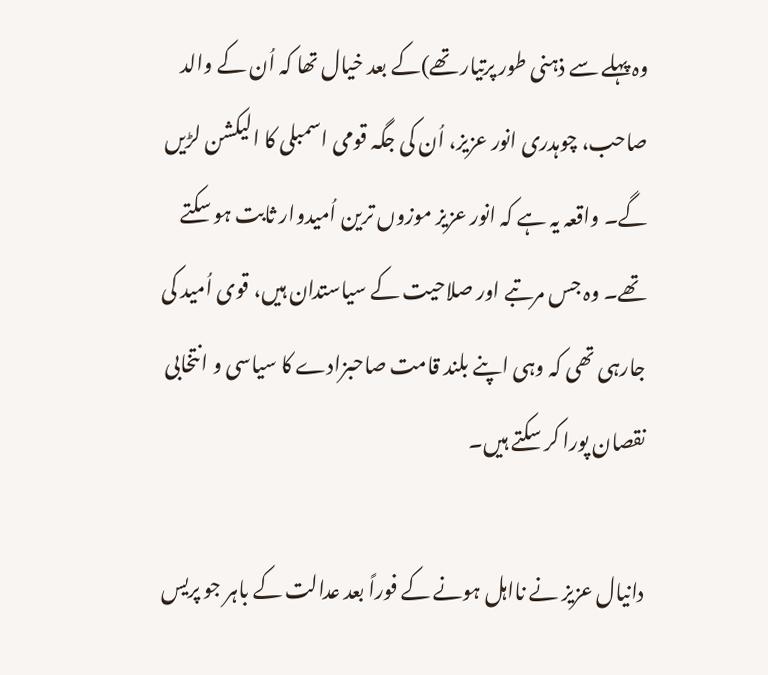وہ پہلے سے ذہنی طور پرتیار تھے)کے بعد خیال تھا کہ اُن کے والد صاحب، چوہدری انور عزیز، اُن کی جگہ قومی اسمبلی کا الیکشن لڑیں گے۔ واقعہ یہ ہے کہ انور عزیز موزوں ترین اُمیدوار ثابت ہو سکتے تھے۔ وہ جس مرتبے اور صلاحیت کے سیاستدان ہیں، قوی اُمید کی جارہی تھی کہ وہی اپنے بلند قامت صاحبزادے کا سیاسی و انتخابی نقصان پورا کر سکتے ہیں۔

دانیال عزیز نے نااہل ہونے کے فوراً بعد عدالت کے باہر جو پریس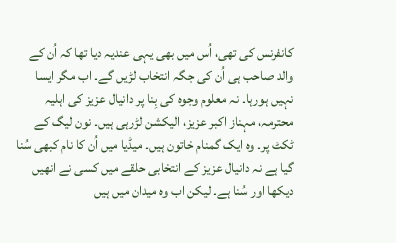کانفرنس کی تھی، اُس میں بھی یہی عندیہ دیا تھا کہ اُن کے والد صاحب ہی اُن کی جگہ انتخاب لڑیں گے۔ اب مگر ایسا نہیں ہورہا۔ نہ معلوم وجوہ کی بِنا پر دانیال عزیز کی اہلیہ محترمہ، مہناز اکبر عزیز، الیکشن لڑرہی ہیں۔ نون لیگ کے ٹکٹ پر۔ وہ ایک گمنام خاتون ہیں۔ میڈیا میں اُن کا نام کبھی سُنا گیا ہے نہ دانیال عزیز کے انتخابی حلقے میں کسی نے انھیں دیکھا اور سُنا ہے۔ لیکن اب وہ میدان میں ہیں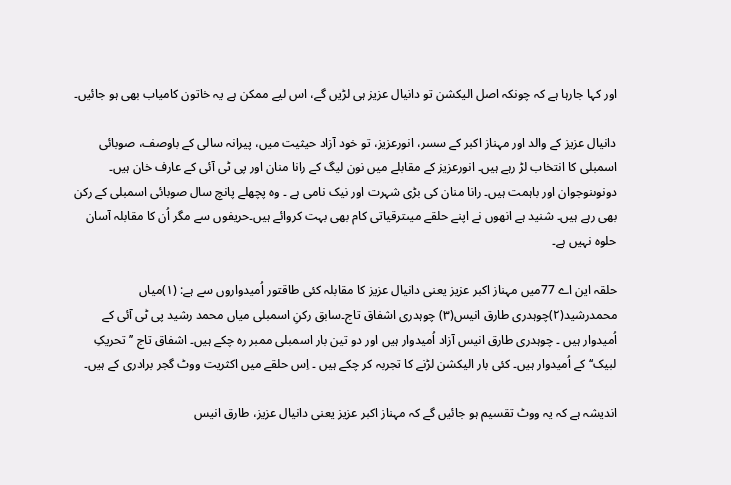اور کہا جارہا ہے کہ چونکہ اصل الیکشن تو دانیال عزیز ہی لڑیں گے، اس لیے ممکن ہے یہ خاتون کامیاب بھی ہو جائیں۔

دانیال عزیز کے والد اور مہناز اکبر کے سسر، انورعزیز، تو خود آزاد حیثیت میں، پیرانہ سالی کے باوصف، صوبائی اسمبلی کا انتخاب لڑ رہے ہیں۔ انورعزیز کے مقابلے میں نون لیگ کے رانا منان اور پی ٹی آئی کے عارف خان ہیں۔ دونوںنوجوان اور باہمت ہیں۔ رانا منان کی بڑی شہرت اور نیک نامی ہے ۔ وہ پچھلے پانچ سال صوبائی اسمبلی کے رکن بھی رہے ہیں۔ شنید ہے انھوں نے اپنے حلقے میںترقیاتی کام بھی بہت کروائے ہیں۔حریفوں سے مگر اُن کا مقابلہ آسان حلوہ نہیں ہے۔

حلقہ این اے 77میں مہناز اکبر عزیز یعنی دانیال عزیز کا مقابلہ کئی طاقتور اُمیدواروں سے ہے: (۱)میاں محمدرشید(۲)چوہدری طارق انیس(۳) چوہدری اشفاق تاج۔سابق رکنِ اسمبلی میاں محمد رشید پی ٹی آئی کے اُمیدوار ہیں ۔ چوہدری طارق انیس آزاد اُمیدوار ہیں اور دو تین بار اسمبلی ممبر رہ چکے ہیں۔ اشفاق تاج ’’تحریکِ لبیک‘‘ کے اُمیدوار ہیں۔ کئی بار الیکشن لڑنے کا تجربہ کر چکے ہیں ۔ اِس حلقے میں اکثریت ووٹ گجر برادری کے ہیں۔

اندیشہ ہے کہ یہ ووٹ تقسیم ہو جائیں گے کہ مہناز اکبر عزیز یعنی دانیال عزیز، طارق انیس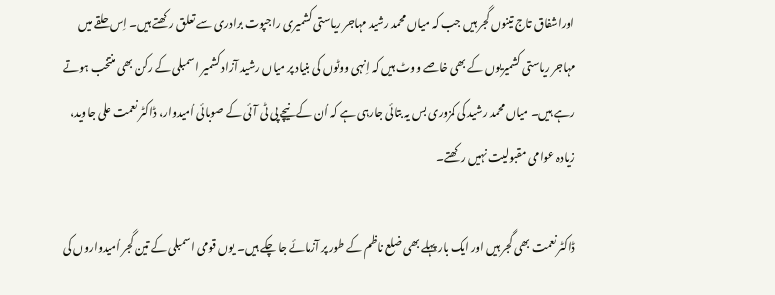اوراشفاق تاج تینوں گجر ہیں جب کہ میاں محمد رشید مہاجر ریاستی کشمیری راجپوت برادری سے تعلق رکھتے ہیں۔ اِس حلقے میں مہاجر ریاستی کشمیریوں کے بھی خاصے ووٹ ہیں کہ اِنہی ووٹوں کی بنیاد پر میاں رشید آزاد کشمیر اسمبلی کے رکن بھی منتخب ہوتے رہے ہیں۔ میاں محمد رشید کی کمزوری بس یہ بتائی جارہی ہے کہ اُن کے نیچے پی ٹی آئی کے صوبائی اُمیدوار، ڈاکٹر نعمت علی جاوید، زیادہ عوامی مقبولیت نہیں رکھتے۔

ڈاکٹر نعمت بھی گجر ہیں اور ایک بار پہلے بھی ضلع ناظم کے طور پر آزمائے جا چکے ہیں۔ یوں قومی اسمبلی کے تین گجر اُمیدواروں کی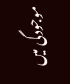موجودگی میں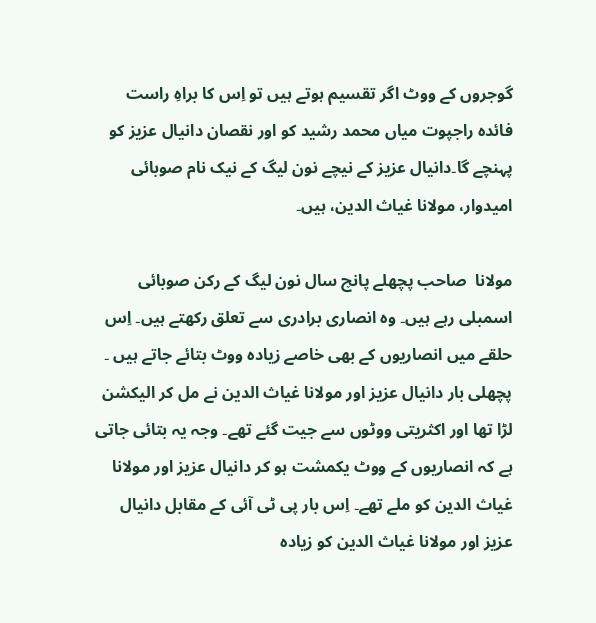گوجروں کے ووٹ اگر تقسیم ہوتے ہیں تو اِس کا براہِ راست فائدہ راجپوت میاں محمد رشید کو اور نقصان دانیال عزیز کو پہنچے گا۔دانیال عزیز کے نیچے نون لیگ کے نیک نام صوبائی امیدوار، مولانا غیاث الدین، ہیں۔

مولانا  صاحب پچھلے پانچ سال نون لیگ کے رکن صوبائی اسمبلی رہے ہیں۔ وہ انصاری برادری سے تعلق رکھتے ہیں۔ اِس حلقے میں انصاریوں کے بھی خاصے زیادہ ووٹ بتائے جاتے ہیں ۔ پچھلی بار دانیال عزیز اور مولانا غیاث الدین نے مل کر الیکشن لڑا تھا اور اکثریتی ووٹوں سے جیت گئے تھے۔ وجہ یہ بتائی جاتی ہے کہ انصاریوں کے ووٹ یکمشت ہو کر دانیال عزیز اور مولانا غیاث الدین کو ملے تھے۔ اِس بار پی ٹی آئی کے مقابل دانیال عزیز اور مولانا غیاث الدین کو زیادہ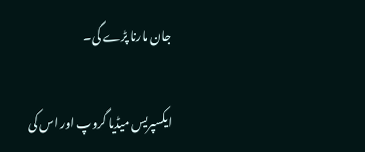جان مارنا پڑے گی۔

ایکسپریس میڈیا گروپ اور اس کی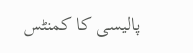پالیسی کا کمنٹس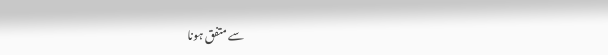سے متفق ہونا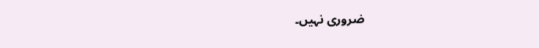ضروری نہیں۔